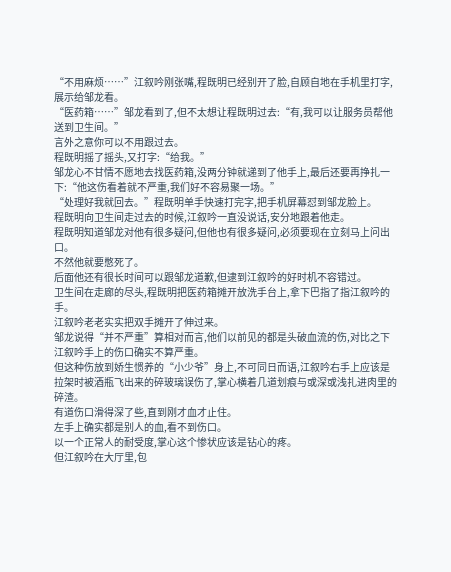“不用麻烦……”江叙吟刚张嘴,程既明已经别开了脸,自顾自地在手机里打字,展示给邹龙看。
“医药箱……”邹龙看到了,但不太想让程既明过去:“有,我可以让服务员帮他送到卫生间。”
言外之意你可以不用跟过去。
程既明摇了摇头,又打字:“给我。”
邹龙心不甘情不愿地去找医药箱,没两分钟就递到了他手上,最后还要再挣扎一下:“他这伤看着就不严重,我们好不容易聚一场。”
“处理好我就回去。”程既明单手快速打完字,把手机屏幕怼到邹龙脸上。
程既明向卫生间走过去的时候,江叙吟一直没说话,安分地跟着他走。
程既明知道邹龙对他有很多疑问,但他也有很多疑问,必须要现在立刻马上问出口。
不然他就要憋死了。
后面他还有很长时间可以跟邹龙道歉,但逮到江叙吟的好时机不容错过。
卫生间在走廊的尽头,程既明把医药箱摊开放洗手台上,拿下巴指了指江叙吟的手。
江叙吟老老实实把双手摊开了伸过来。
邹龙说得“并不严重”算相对而言,他们以前见的都是头破血流的伤,对比之下江叙吟手上的伤口确实不算严重。
但这种伤放到娇生惯养的“小少爷”身上,不可同日而语,江叙吟右手上应该是拉架时被酒瓶飞出来的碎玻璃误伤了,掌心横着几道划痕与或深或浅扎进肉里的碎渣。
有道伤口滑得深了些,直到刚才血才止住。
左手上确实都是别人的血,看不到伤口。
以一个正常人的耐受度,掌心这个惨状应该是钻心的疼。
但江叙吟在大厅里,包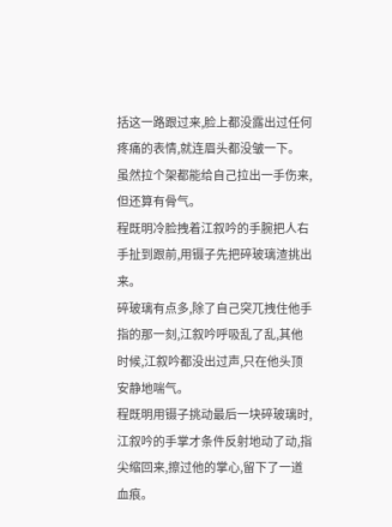括这一路跟过来,脸上都没露出过任何疼痛的表情,就连眉头都没皱一下。
虽然拉个架都能给自己拉出一手伤来,但还算有骨气。
程既明冷脸拽着江叙吟的手腕把人右手扯到跟前,用镊子先把碎玻璃渣挑出来。
碎玻璃有点多,除了自己突兀拽住他手指的那一刻,江叙吟呼吸乱了乱,其他时候,江叙吟都没出过声,只在他头顶安静地喘气。
程既明用镊子挑动最后一块碎玻璃时,江叙吟的手掌才条件反射地动了动,指尖缩回来,擦过他的掌心,留下了一道血痕。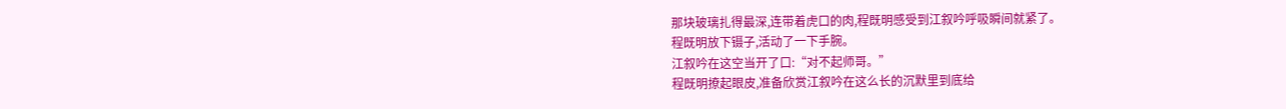那块玻璃扎得最深,连带着虎口的肉,程既明感受到江叙吟呼吸瞬间就紧了。
程既明放下镊子,活动了一下手腕。
江叙吟在这空当开了口:“对不起师哥。”
程既明撩起眼皮,准备欣赏江叙吟在这么长的沉默里到底给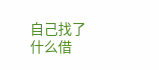自己找了什么借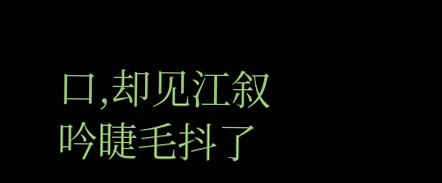口,却见江叙吟睫毛抖了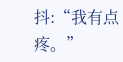抖:“我有点疼。”